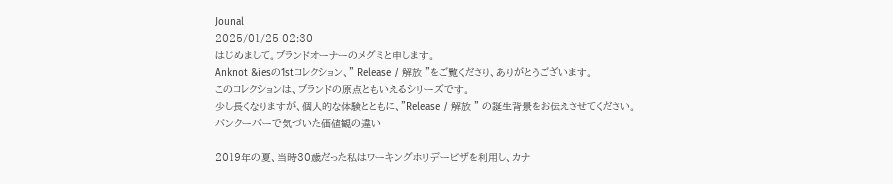Jounal
2025/01/25 02:30
はじめまして。ブランドオーナーのメグミと申します。
Anknot &iesの1stコレクション、" Release / 解放 "をご覧くださり、ありがとうございます。
このコレクションは、ブランドの原点ともいえるシリーズです。
少し長くなりますが、個人的な体験とともに、"Release / 解放 " の誕生背景をお伝えさせてください。
バンクーバーで気づいた価値観の違い

2019年の夏、当時30歳だった私はワーキングホリデービザを利用し、カナ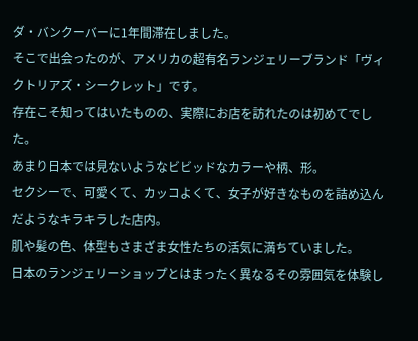ダ・バンクーバーに1年間滞在しました。
そこで出会ったのが、アメリカの超有名ランジェリーブランド「ヴィクトリアズ・シークレット」です。
存在こそ知ってはいたものの、実際にお店を訪れたのは初めてでした。
あまり日本では見ないようなビビッドなカラーや柄、形。
セクシーで、可愛くて、カッコよくて、女子が好きなものを詰め込んだようなキラキラした店内。
肌や髪の色、体型もさまざま女性たちの活気に満ちていました。
日本のランジェリーショップとはまったく異なるその雰囲気を体験し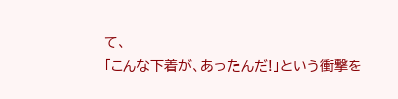て、
「こんな下着が、あったんだ!」という衝撃を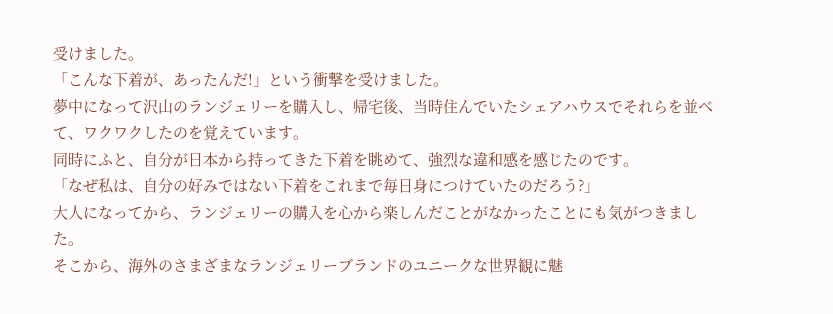受けました。
「こんな下着が、あったんだ!」という衝撃を受けました。
夢中になって沢山のランジェリーを購入し、帰宅後、当時住んでいたシェアハウスでそれらを並べて、ワクワクしたのを覚えています。
同時にふと、自分が日本から持ってきた下着を眺めて、強烈な違和感を感じたのです。
「なぜ私は、自分の好みではない下着をこれまで毎日身につけていたのだろう?」
大人になってから、ランジェリーの購入を心から楽しんだことがなかったことにも気がつきました。
そこから、海外のさまざまなランジェリーブランドのユニークな世界観に魅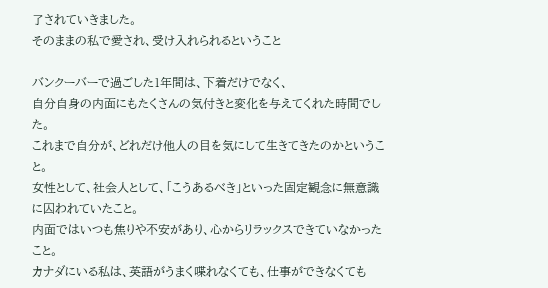了されていきました。
そのままの私で愛され、受け入れられるということ

バンクーバーで過ごした1年間は、下着だけでなく、
自分自身の内面にもたくさんの気付きと変化を与えてくれた時間でした。
これまで自分が、どれだけ他人の目を気にして生きてきたのかということ。
女性として、社会人として、「こうあるべき」といった固定観念に無意識に囚われていたこと。
内面ではいつも焦りや不安があり、心からリラックスできていなかったこと。
カナダにいる私は、英語がうまく喋れなくても、仕事ができなくても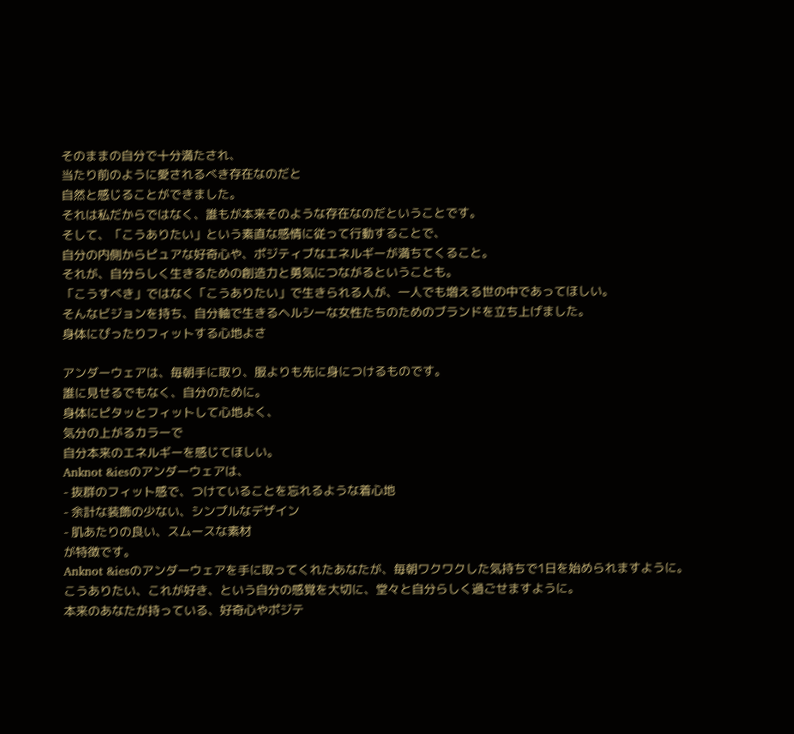そのままの自分で十分満たされ、
当たり前のように愛されるべき存在なのだと
自然と感じることができました。
それは私だからではなく、誰もが本来そのような存在なのだということです。
そして、「こうありたい」という素直な感情に従って行動することで、
自分の内側からピュアな好奇心や、ポジティブなエネルギーが満ちてくること。
それが、自分らしく生きるための創造力と勇気につながるということも。
「こうすべき」ではなく「こうありたい」で生きられる人が、一人でも増える世の中であってほしい。
そんなビジョンを持ち、自分軸で生きるヘルシーな女性たちのためのブランドを立ち上げました。
身体にぴったりフィットする心地よさ

アンダーウェアは、毎朝手に取り、服よりも先に身につけるものです。
誰に見せるでもなく、自分のために。
身体にピタッとフィットして心地よく、
気分の上がるカラーで
自分本来のエネルギーを感じてほしい。
Anknot &iesのアンダーウェアは、
- 抜群のフィット感で、つけていることを忘れるような着心地
- 余計な装飾の少ない、シンプルなデザイン
- 肌あたりの良い、スムースな素材
が特徴です。
Anknot &iesのアンダーウェアを手に取ってくれたあなたが、毎朝ワクワクした気持ちで1日を始められますように。
こうありたい、これが好き、という自分の感覚を大切に、堂々と自分らしく過ごせますように。
本来のあなたが持っている、好奇心やポジテ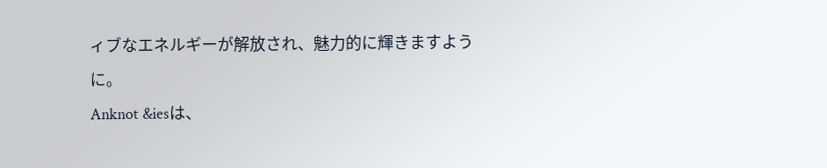ィブなエネルギーが解放され、魅力的に輝きますように。
Anknot &iesは、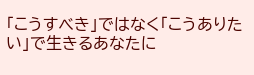「こうすべき」ではなく「こうありたい」で生きるあなたに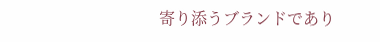寄り添うブランドであり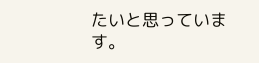たいと思っています。